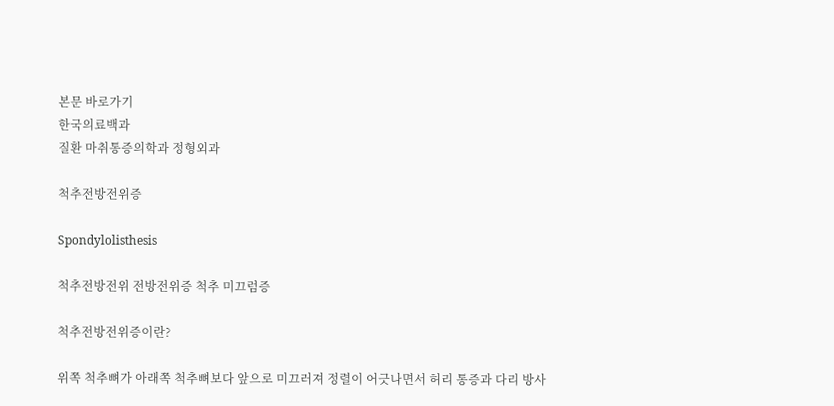본문 바로가기
한국의료백과
질환 마취통증의학과 정형외과

척추전방전위증

Spondylolisthesis

척추전방전위 전방전위증 척추 미끄럼증

척추전방전위증이란?

위쪽 척추뼈가 아래쪽 척추뼈보다 앞으로 미끄러져 정렬이 어긋나면서 허리 통증과 다리 방사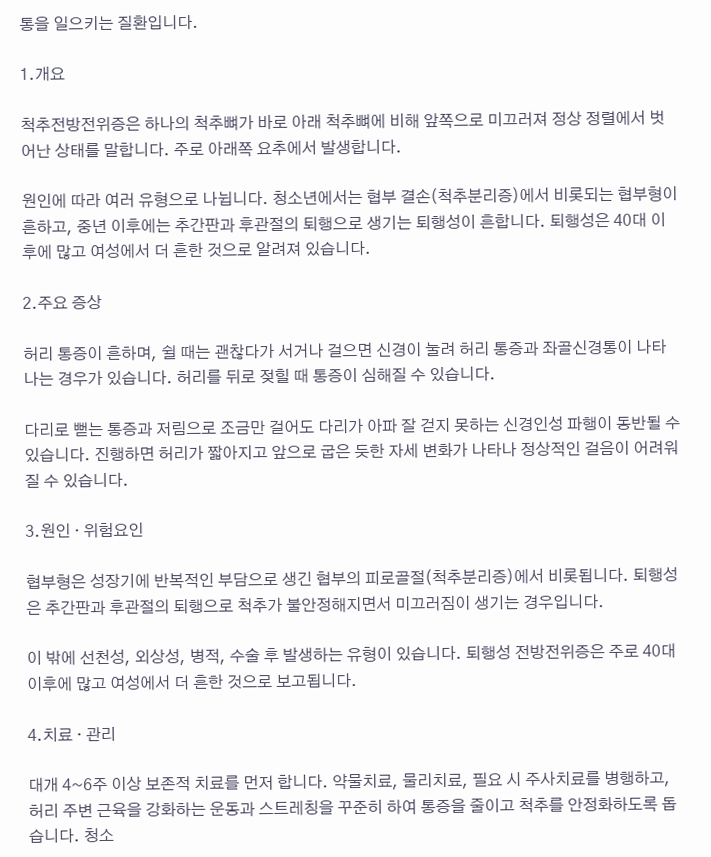통을 일으키는 질환입니다.

1.개요

척추전방전위증은 하나의 척추뼈가 바로 아래 척추뼈에 비해 앞쪽으로 미끄러져 정상 정렬에서 벗어난 상태를 말합니다. 주로 아래쪽 요추에서 발생합니다.

원인에 따라 여러 유형으로 나뉩니다. 청소년에서는 협부 결손(척추분리증)에서 비롯되는 협부형이 흔하고, 중년 이후에는 추간판과 후관절의 퇴행으로 생기는 퇴행성이 흔합니다. 퇴행성은 40대 이후에 많고 여성에서 더 흔한 것으로 알려져 있습니다.

2.주요 증상

허리 통증이 흔하며, 쉴 때는 괜찮다가 서거나 걸으면 신경이 눌려 허리 통증과 좌골신경통이 나타나는 경우가 있습니다. 허리를 뒤로 젖힐 때 통증이 심해질 수 있습니다.

다리로 뻗는 통증과 저림으로 조금만 걸어도 다리가 아파 잘 걷지 못하는 신경인성 파행이 동반될 수 있습니다. 진행하면 허리가 짧아지고 앞으로 굽은 듯한 자세 변화가 나타나 정상적인 걸음이 어려워질 수 있습니다.

3.원인 · 위험요인

협부형은 성장기에 반복적인 부담으로 생긴 협부의 피로골절(척추분리증)에서 비롯됩니다. 퇴행성은 추간판과 후관절의 퇴행으로 척추가 불안정해지면서 미끄러짐이 생기는 경우입니다.

이 밖에 선천성, 외상성, 병적, 수술 후 발생하는 유형이 있습니다. 퇴행성 전방전위증은 주로 40대 이후에 많고 여성에서 더 흔한 것으로 보고됩니다.

4.치료 · 관리

대개 4~6주 이상 보존적 치료를 먼저 합니다. 약물치료, 물리치료, 필요 시 주사치료를 병행하고, 허리 주변 근육을 강화하는 운동과 스트레칭을 꾸준히 하여 통증을 줄이고 척추를 안정화하도록 돕습니다. 청소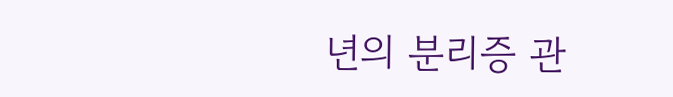년의 분리증 관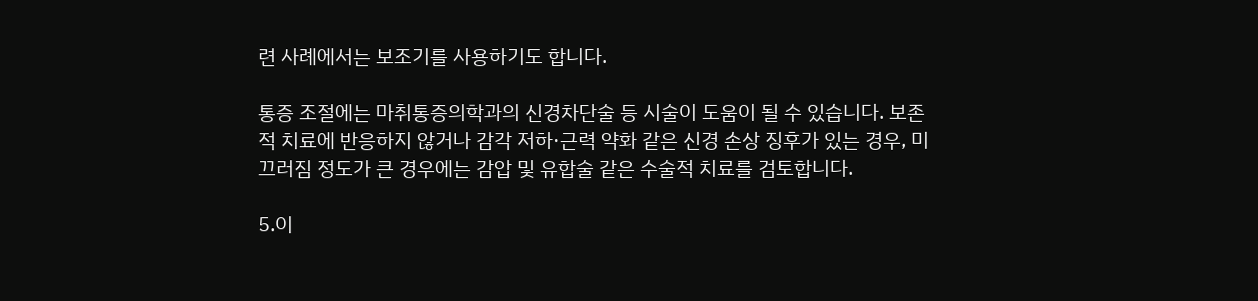련 사례에서는 보조기를 사용하기도 합니다.

통증 조절에는 마취통증의학과의 신경차단술 등 시술이 도움이 될 수 있습니다. 보존적 치료에 반응하지 않거나 감각 저하·근력 약화 같은 신경 손상 징후가 있는 경우, 미끄러짐 정도가 큰 경우에는 감압 및 유합술 같은 수술적 치료를 검토합니다.

5.이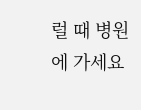럴 때 병원에 가세요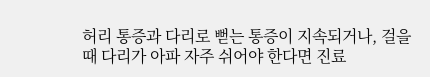허리 통증과 다리로 뻗는 통증이 지속되거나, 걸을 때 다리가 아파 자주 쉬어야 한다면 진료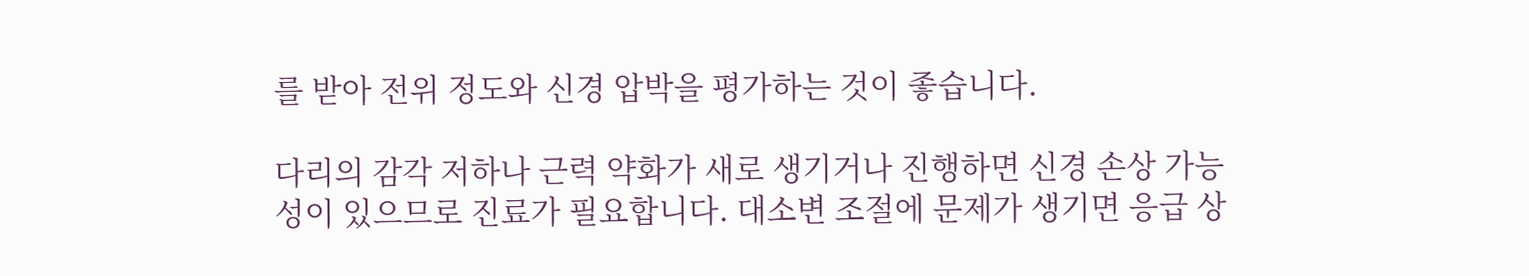를 받아 전위 정도와 신경 압박을 평가하는 것이 좋습니다.

다리의 감각 저하나 근력 약화가 새로 생기거나 진행하면 신경 손상 가능성이 있으므로 진료가 필요합니다. 대소변 조절에 문제가 생기면 응급 상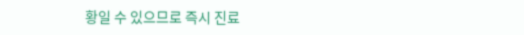황일 수 있으므로 즉시 진료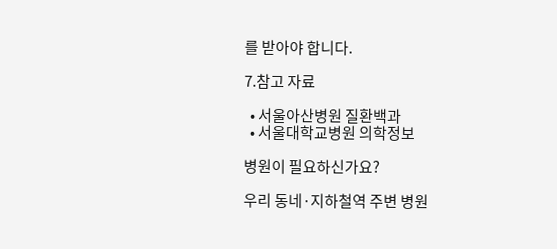를 받아야 합니다.

7.참고 자료

  • 서울아산병원 질환백과
  • 서울대학교병원 의학정보

병원이 필요하신가요?

우리 동네·지하철역 주변 병원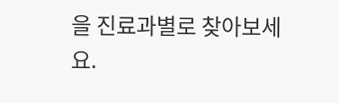을 진료과별로 찾아보세요.